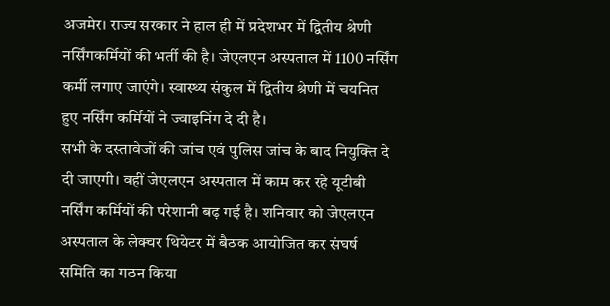अजमेर। राज्य सरकार ने हाल ही में प्रदेशभर में द्वितीय श्रेणी नर्सिंगकर्मियों की भर्ती की है। जेएलएन अस्पताल में 1100 नर्सिंग कर्मी लगाए जाएंगे। स्वास्थ्य संकुल में द्वितीय श्रेणी में चयनित हुए नर्सिंग कर्मियों ने ज्वाइनिंग दे दी है।
सभी के दस्तावेजों की जांच एवं पुलिस जांच के बाद नियुक्ति दे दी जाएगी। वहीं जेएलएन अस्पताल में काम कर रहे यूटीबी नर्सिंग कर्मियों की परेशानी बढ़ गई है। शनिवार को जेएलएन अस्पताल के लेक्चर थियेटर में बैठक आयोजित कर संघर्ष समिति का गठन किया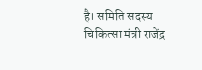है। समिति सदस्य चिकित्सा मंत्री राजेंद्र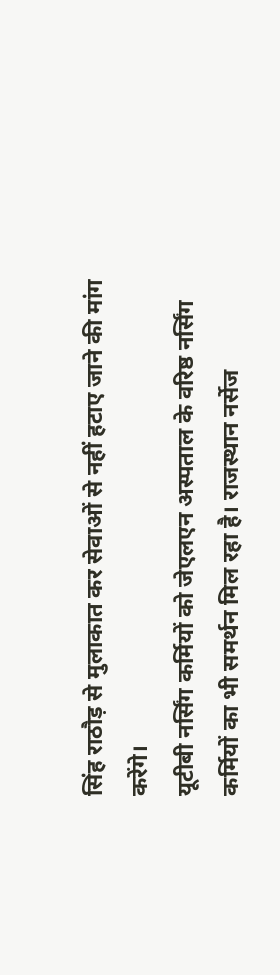सिंह राठौड़ से मुलाकात कर सेवाओं से नहीं हटाए जाने की मांग करेंगे।
यूटीबी नर्सिंग कर्मियों को जेएलएन अस्पताल के वरिष्ठ नर्सिंग कर्मियों का भी समर्थन मिल रहा है। राजस्थान नर्सेज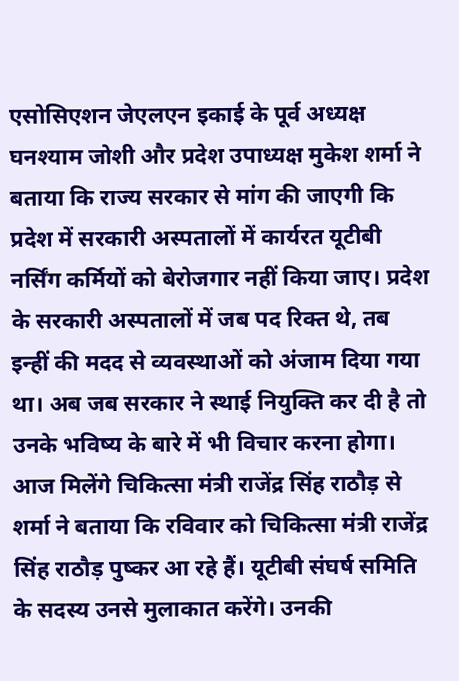एसोसिएशन जेएलएन इकाई के पूर्व अध्यक्ष घनश्याम जोशी और प्रदेश उपाध्यक्ष मुकेश शर्मा ने बताया कि राज्य सरकार से मांग की जाएगी कि प्रदेश में सरकारी अस्पतालों में कार्यरत यूटीबी नर्सिंग कर्मियों को बेरोजगार नहीं किया जाए। प्रदेश के सरकारी अस्पतालों में जब पद रिक्त थे, तब इन्हीं की मदद से व्यवस्थाओं को अंजाम दिया गया था। अब जब सरकार ने स्थाई नियुक्ति कर दी है तो उनके भविष्य के बारे में भी विचार करना होगा।
आज मिलेंगे चिकित्सा मंत्री राजेंद्र सिंह राठौड़ से
शर्मा ने बताया कि रविवार को चिकित्सा मंत्री राजेंद्र सिंह राठौड़ पुष्कर आ रहे हैं। यूटीबी संघर्ष समिति के सदस्य उनसे मुलाकात करेंगे। उनकी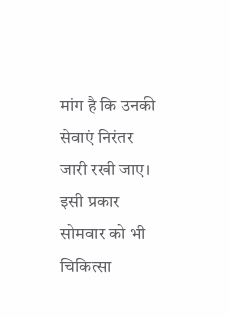मांग है कि उनकी सेवाएं निरंतर जारी रखी जाए। इसी प्रकार सोमवार को भी चिकित्सा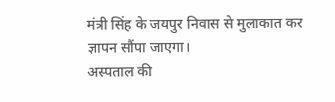मंत्री सिंह के जयपुर निवास से मुलाकात कर ज्ञापन सौंपा जाएगा।
अस्पताल की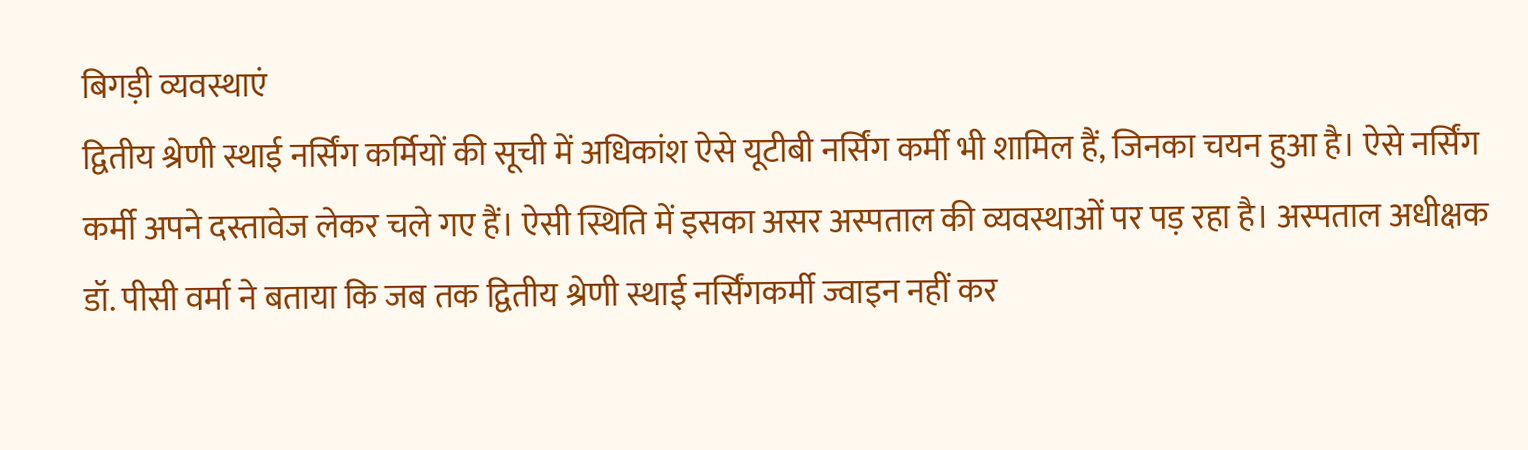बिगड़ी व्यवस्थाएं
द्वितीय श्रेणी स्थाई नर्सिंग कर्मियों की सूची में अधिकांश ऐसे यूटीबी नर्सिंग कर्मी भी शामिल हैं, जिनका चयन हुआ है। ऐसे नर्सिंग कर्मी अपने दस्तावेज लेकर चले गए हैं। ऐसी स्थिति में इसका असर अस्पताल की व्यवस्थाओं पर पड़ रहा है। अस्पताल अधीक्षक डॉ. पीसी वर्मा ने बताया कि जब तक द्वितीय श्रेणी स्थाई नर्सिंगकर्मी ज्वाइन नहीं कर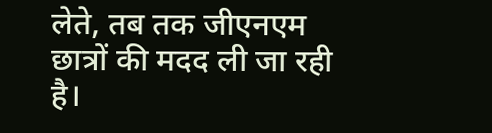लेते, तब तक जीएनएम छात्रों की मदद ली जा रही है।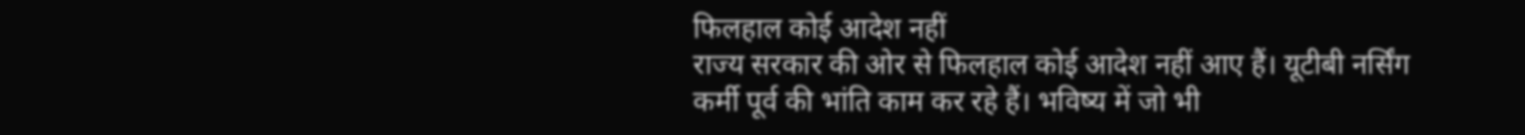फिलहाल कोई आदेश नहीं
राज्य सरकार की ओर से फिलहाल कोई आदेश नहीं आए हैं। यूटीबी नर्सिंग कर्मी पूर्व की भांति काम कर रहे हैं। भविष्य में जो भी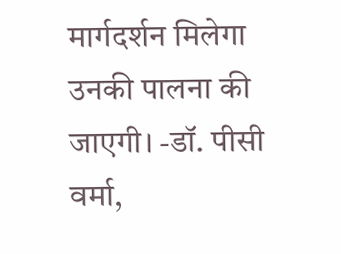मार्गदर्शन मिलेगा उनकी पालना की जाएगी। -डॉ. पीसी वर्मा,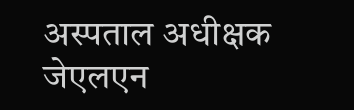अस्पताल अधीक्षक जेएलएन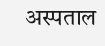अस्पताल